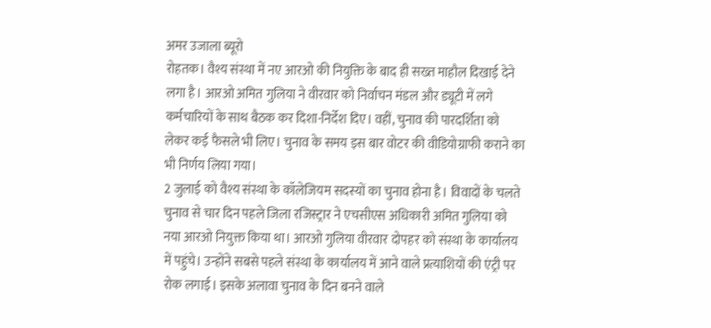अमर उजाला ब्यूरो
रोहतक। वैश्य संस्था में नए आरओ की नियुक्ति के बाद ही सख्त माहौल दिखाई देने लगा है। आरओ अमित गुलिया ने वीरवार को निर्वाचन मंडल और ड्यूटी में लगे कर्मचारियों के साथ बैठक कर दिशा-निर्देश दिए। वहीं, चुनाव की पारदर्शिता को लेकर कई फैसले भी लिए। चुनाव के समय इस बार वोटर की वीडियोग्राफी कराने का भी निर्णय लिया गया।
2 जुलाई को वैश्य संस्था के कॉलेजियम सदस्यों का चुनाव होना है। विवादों के चलते चुनाव से चार दिन पहले जिला रजिस्ट्रार ने एचसीएस अधिकारी अमित गुलिया को नया आरओ नियुक्त किया था। आरओ गुलिया वीरवार दोपहर को संस्था के कार्यालय में पहुंचे। उन्होंने सबसे पहले संस्था के कार्यालय में आने वाले प्रत्याशियों की एंट्री पर रोक लगाई। इसके अलावा चुनाव के दिन बनने वाले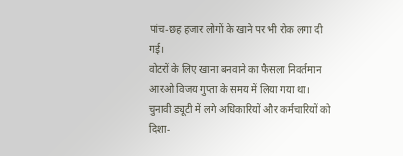पांच-छह हजार लोगों के खाने पर भी रोक लगा दी गई।
वोटरों के लिए खाना बनवाने का फैसला निवर्तमान आरओ विजय गुप्ता के समय में लिया गया था। चुनावी ड्यूटी में लगे अधिकारियों और कर्मचारियों को दिशा-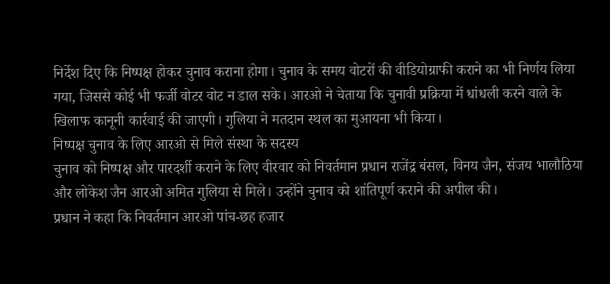निर्देश दिए कि निष्पक्ष होकर चुनाव कराना होगा। चुनाव के समय वोटरों की वीडियोग्राफी कराने का भी निर्णय लिया गया, जिससे कोई भी फर्जी वोटर वोट न डाल सके। आरओ ने चेताया कि चुनावी प्रक्रिया में धांधली करने वाले के खिलाफ कानूनी कार्रवाई की जाएगी। गुलिया ने मतदान स्थल का मुआयना भी किया।
निष्पक्ष चुनाव के लिए आरओ से मिले संस्था के सदस्य
चुनाव को निष्पक्ष और पारदर्शी कराने के लिए वीरवार को निवर्तमान प्रधान राजेंद्र बंसल, विनय जैन, संजय भालौठिया और लोकेश जैन आरओ अमित गुलिया से मिले। उन्होंने चुनाव को शांतिपूर्ण कराने की अपील की।
प्रधान ने कहा कि निवर्तमान आरओ पांच-छह हजार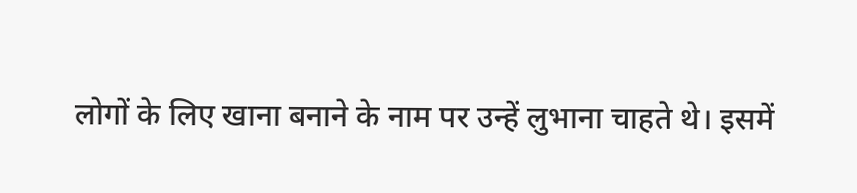लोगों के लिए खाना बनाने के नाम पर उन्हें लुभाना चाहते थे। इसमें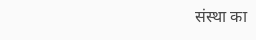संस्था का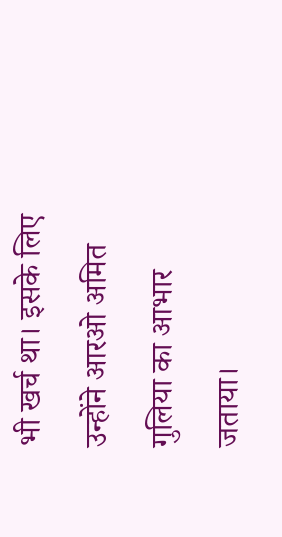भी खर्च था। इसके लिए उन्होंने आरओ अमित गुलिया का आभार जताया।